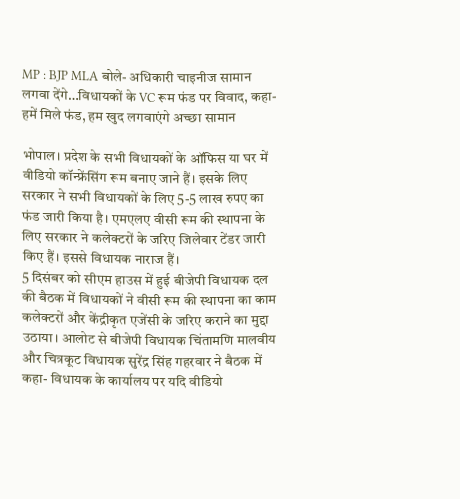MP : BJP MLA बोले- अधिकारी चाइनीज सामान लगवा देंगे…विधायकों के VC रूम फंड पर विवाद, कहा- हमें मिले फंड, हम खुद लगवाएंगे अच्छा सामान

भोपाल। प्रदेश के सभी विधायकों के ऑफिस या घर में वीडियो कॉन्फ्रेंसिंग रूम बनाए जाने हैं। इसके लिए सरकार ने सभी विधायकों के लिए 5-5 लाख रुपए का फंड जारी किया है। एमएलए वीसी रूम की स्थापना के लिए सरकार ने कलेक्टरों के जरिए जिलेवार टेंडर जारी किए हैं। इससे विधायक नाराज हैं।
5 दिसंबर को सीएम हाउस में हुई बीजेपी विधायक दल की बैठक में विधायकों ने वीसी रूम की स्थापना का काम कलेक्टरों और केंद्रीकृत एजेंसी के जरिए कराने का मुद्दा उठाया। आलोट से बीजेपी विधायक चिंतामणि मालवीय और चित्रकूट विधायक सुरेंद्र सिंह गहरवार ने बैठक में कहा- विधायक के कार्यालय पर यदि वीडियो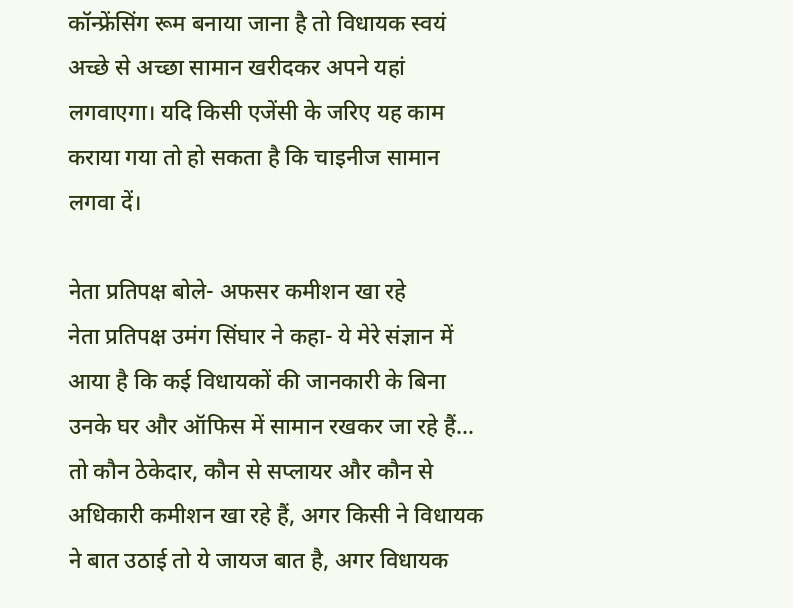कॉन्फ्रेंसिंग रूम बनाया जाना है तो विधायक स्वयं अच्छे से अच्छा सामान खरीदकर अपने यहां लगवाएगा। यदि किसी एजेंसी के जरिए यह काम कराया गया तो हो सकता है कि चाइनीज सामान लगवा दें।

नेता प्रतिपक्ष बोले- अफसर कमीशन खा रहे
नेता प्रतिपक्ष उमंग सिंघार ने कहा- ये मेरे संज्ञान में आया है कि कई विधायकों की जानकारी के बिना उनके घर और ऑफिस में सामान रखकर जा रहे हैं… तो कौन ठेकेदार, कौन से सप्लायर और कौन से अधिकारी कमीशन खा रहे हैं, अगर किसी ने विधायक ने बात उठाई तो ये जायज बात है, अगर विधायक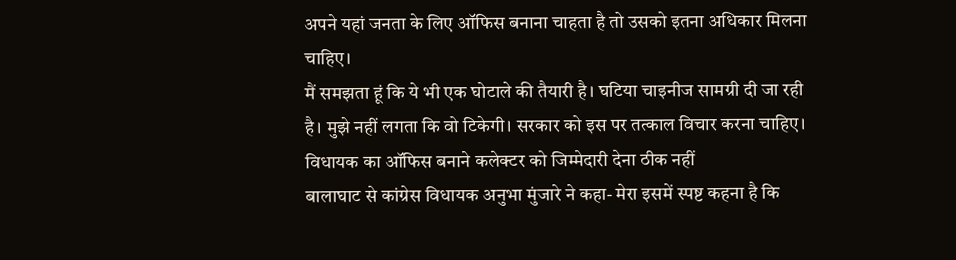अपने यहां जनता के लिए ऑफिस बनाना चाहता है तो उसको इतना अधिकार मिलना चाहिए।
मैं समझता हूं कि ये भी एक घोटाले की तैयारी है। घटिया चाइनीज सामग्री दी जा रही है। मुझे नहीं लगता कि वो टिकेगी। सरकार को इस पर तत्काल विचार करना चाहिए।
विधायक का ऑफिस बनाने कलेक्टर को जिम्मेदारी देना ठीक नहीं
बालाघाट से कांग्रेस विधायक अनुभा मुंजारे ने कहा- मेरा इसमें स्पष्ट कहना है कि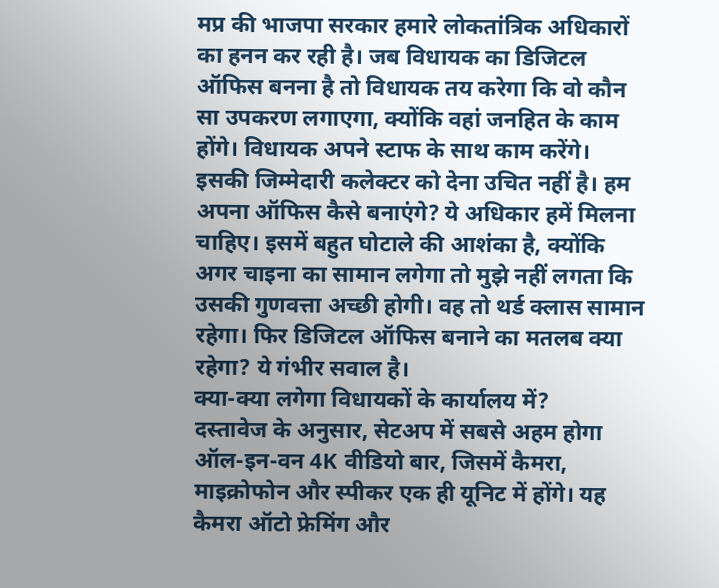मप्र की भाजपा सरकार हमारे लोकतांत्रिक अधिकारों का हनन कर रही है। जब विधायक का डिजिटल ऑफिस बनना है तो विधायक तय करेगा कि वो कौन सा उपकरण लगाएगा, क्योंकि वहां जनहित के काम होंगे। विधायक अपने स्टाफ के साथ काम करेंगे।
इसकी जिम्मेदारी कलेक्टर को देना उचित नहीं है। हम अपना ऑफिस कैसे बनाएंगे? ये अधिकार हमें मिलना चाहिए। इसमें बहुत घोटाले की आशंका है, क्योंकि अगर चाइना का सामान लगेगा तो मुझे नहीं लगता कि उसकी गुणवत्ता अच्छी होगी। वह तो थर्ड क्लास सामान रहेगा। फिर डिजिटल ऑफिस बनाने का मतलब क्या रहेगा? ये गंभीर सवाल है।
क्या-क्या लगेगा विधायकों के कार्यालय में?
दस्तावेज के अनुसार, सेटअप में सबसे अहम होगा ऑल-इन-वन 4K वीडियो बार, जिसमें कैमरा, माइक्रोफोन और स्पीकर एक ही यूनिट में होंगे। यह कैमरा ऑटो फ्रेमिंग और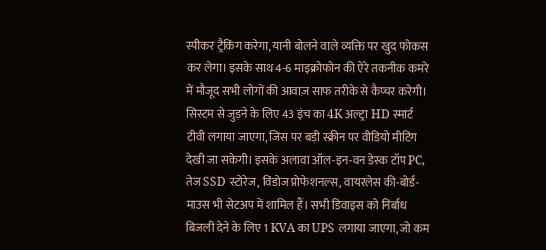स्पीकर ट्रैकिंग करेगा, यानी बोलने वाले व्यक्ति पर खुद फोकस कर लेगा। इसके साथ 4-6 माइक्रोफोन की ऐरे तकनीक कमरे में मौजूद सभी लोगों की आवाज़ साफ तरीके से कैप्चर करेगी।
सिस्टम से जुड़ने के लिए 43 इंच का 4K अल्ट्रा HD स्मार्ट टीवी लगाया जाएगा, जिस पर बड़ी स्क्रीन पर वीडियो मीटिंग देखी जा सकेगी। इसके अलावा ऑल-इन-वन डेस्क टॉप PC, तेज SSD स्टोरेज, विंडोज प्रोफेशनल्स, वायरलेस की-बोर्ड-माउस भी सेटअप में शामिल हैं। सभी डिवाइस को निर्बाध बिजली देने के लिए 1 KVA का UPS लगाया जाएगा, जो कम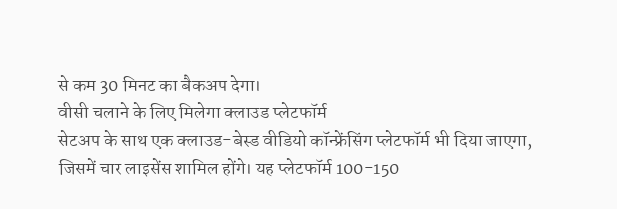से कम 30 मिनट का बैकअप देगा।
वीसी चलाने के लिए मिलेगा क्लाउड प्लेटफॉर्म
सेटअप के साथ एक क्लाउड-बेस्ड वीडियो कॉन्फ्रेंसिंग प्लेटफॉर्म भी दिया जाएगा, जिसमें चार लाइसेंस शामिल होंगे। यह प्लेटफॉर्म 100-150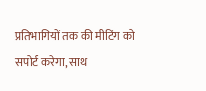प्रतिभागियों तक की मीटिंग को सपोर्ट करेगा, साथ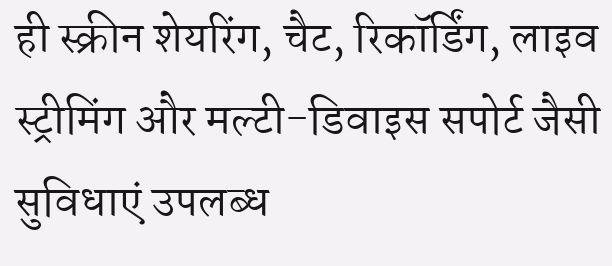ही स्क्रीन शेयरिंग, चैट, रिकॉर्डिंग, लाइव स्ट्रीमिंग और मल्टी-डिवाइस सपोर्ट जैसी सुविधाएं उपलब्ध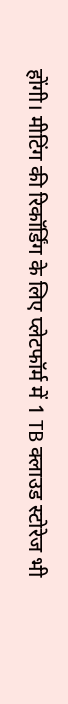होंगी। मीटिंग की रिकॉर्डिंग के लिए प्लेटफॉर्म में 1 TB क्लाउड स्टोरेज भी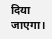दिया जाएगा।